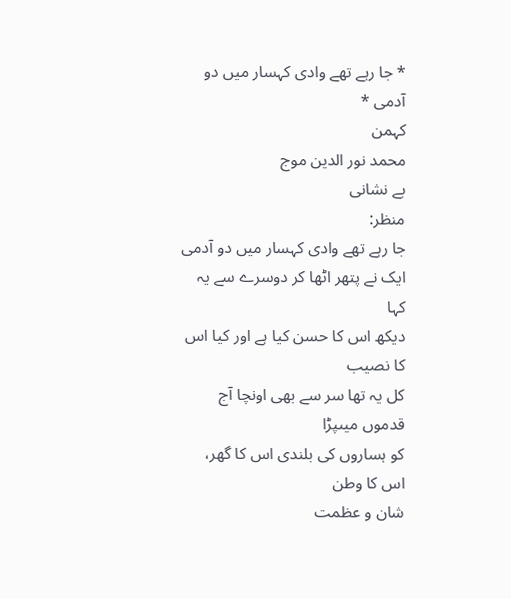* جا رہے تھے وادی کہسار میں دو آدمی *
کہمن
محمد نور الدین موج
بے نشانی
منظر:
جا رہے تھے وادی کہسار میں دو آدمی
ایک نے پتھر اٹھا کر دوسرے سے یہ کہا
دیکھ اس کا حسن کیا ہے اور کیا اس کا نصیب
کل یہ تھا سر سے بھی اونچا آج قدموں میںپڑا
کو ہساروں کی بلندی اس کا گھر، اس کا وطن
شان و عظمت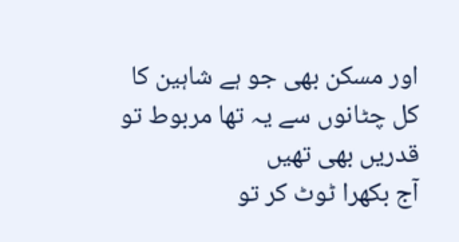اور مسکن بھی جو ہے شاہین کا
کل چٹانوں سے یہ تھا مربوط تو قدریں بھی تھیں
آج بکھرا ٹوٹ کر تو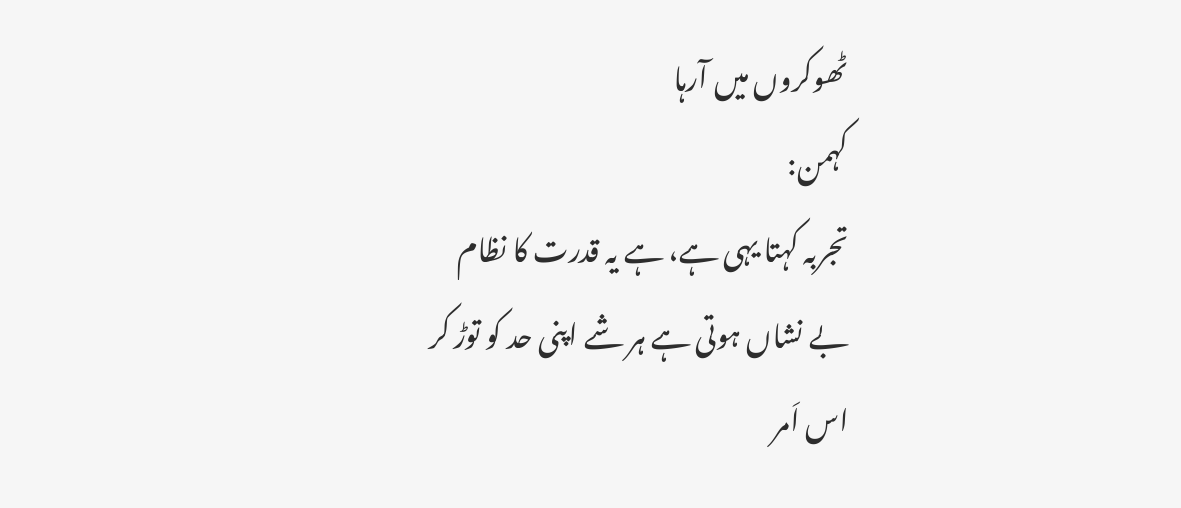ٹھوکروں میں آرہا
کہمن:
تجربہ کہتا یہی ہے، ہے یہ قدرت کا نظام
بے نشاں ہوتی ہے ہر شے اپنی حد کو توڑ کر
اس اَمر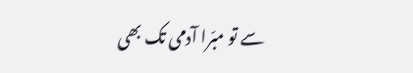سے تو مبّرا آدمی تک بھی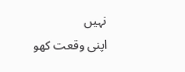نہیں
اپنی وقعت کھو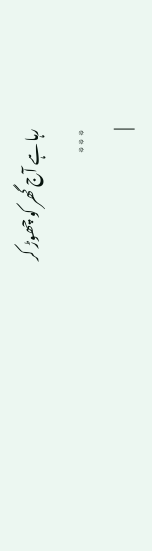رہا ہے آج گھر کو چھوڑ کر
٭٭٭
|